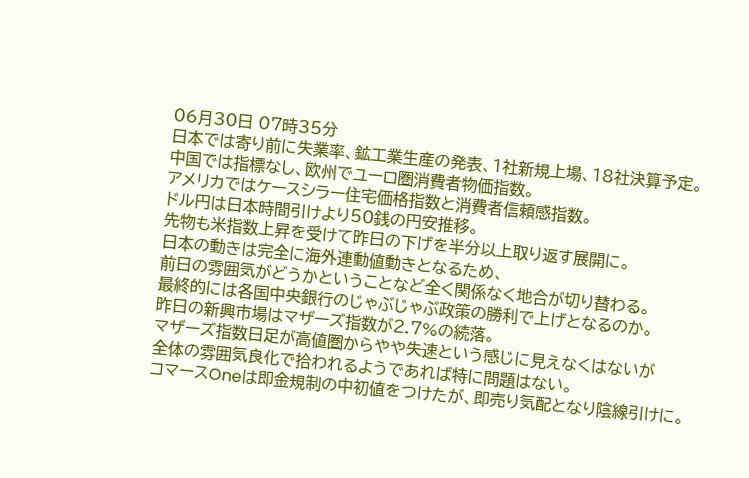06月30日 07時35分
日本では寄り前に失業率、鉱工業生産の発表、1社新規上場、18社決算予定。
中国では指標なし、欧州でユーロ圏消費者物価指数。
アメリカではケースシラー住宅価格指数と消費者信頼感指数。
ドル円は日本時間引けより50銭の円安推移。
先物も米指数上昇を受けて昨日の下げを半分以上取り返す展開に。
日本の動きは完全に海外連動値動きとなるため、
前日の雰囲気がどうかということなど全く関係なく地合が切り替わる。
最終的には各国中央銀行のじゃぶじゃぶ政策の勝利で上げとなるのか。
昨日の新興市場はマザーズ指数が2.7%の続落。
マザーズ指数日足が高値圏からやや失速という感じに見えなくはないが
全体の雰囲気良化で拾われるようであれば特に問題はない。
コマースOneは即金規制の中初値をつけたが、即売り気配となり陰線引けに。